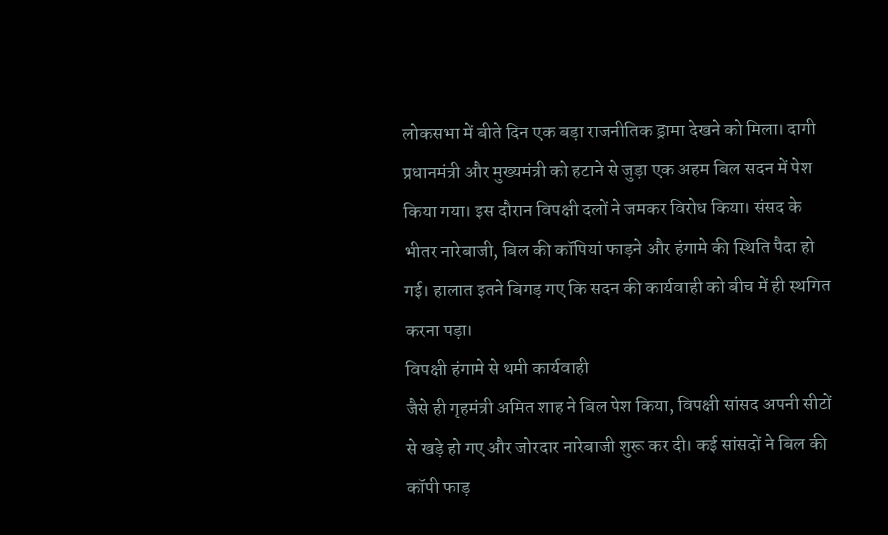लोकसभा में बीते दिन एक बड़ा राजनीतिक ड्रामा देखने को मिला। दागी प्रधानमंत्री और मुख्यमंत्री को हटाने से जुड़ा एक अहम बिल सदन में पेश किया गया। इस दौरान विपक्षी दलों ने जमकर विरोध किया। संसद के भीतर नारेबाजी, बिल की कॉपियां फाड़ने और हंगामे की स्थिति पैदा हो गई। हालात इतने बिगड़ गए कि सदन की कार्यवाही को बीच में ही स्थगित करना पड़ा।
विपक्षी हंगामे से थमी कार्यवाही
जैसे ही गृहमंत्री अमित शाह ने बिल पेश किया, विपक्षी सांसद अपनी सीटों से खड़े हो गए और जोरदार नारेबाजी शुरू कर दी। कई सांसदों ने बिल की कॉपी फाड़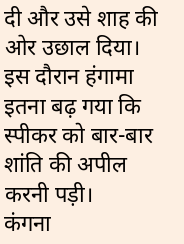दी और उसे शाह की ओर उछाल दिया। इस दौरान हंगामा इतना बढ़ गया कि स्पीकर को बार-बार शांति की अपील करनी पड़ी।
कंगना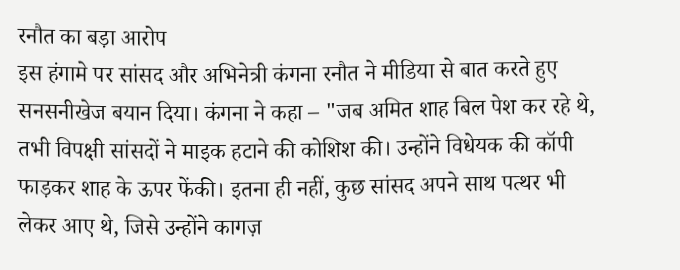रनौत का बड़ा आरोप
इस हंगामे पर सांसद और अभिनेत्री कंगना रनौत ने मीडिया से बात करते हुए सनसनीखेज बयान दिया। कंगना ने कहा – "जब अमित शाह बिल पेश कर रहे थे, तभी विपक्षी सांसदों ने माइक हटाने की कोशिश की। उन्होंने विधेयक की कॉपी फाड़कर शाह के ऊपर फेंकी। इतना ही नहीं, कुछ सांसद अपने साथ पत्थर भी लेकर आए थे, जिसे उन्होंने कागज़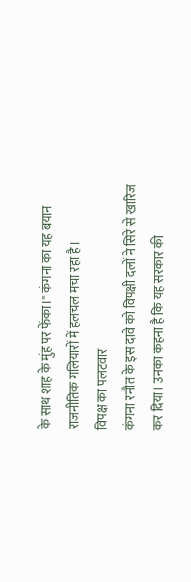के साथ शाह के मुंह पर फेंका।" कंगना का यह बयान राजनीतिक गलियारों में हलचल मचा रहा है।
विपक्ष का पलटवार
कंगना रनौत के इस दावे को विपक्षी दलों ने सिरे से खारिज कर दिया। उनका कहना है कि यह सरकार की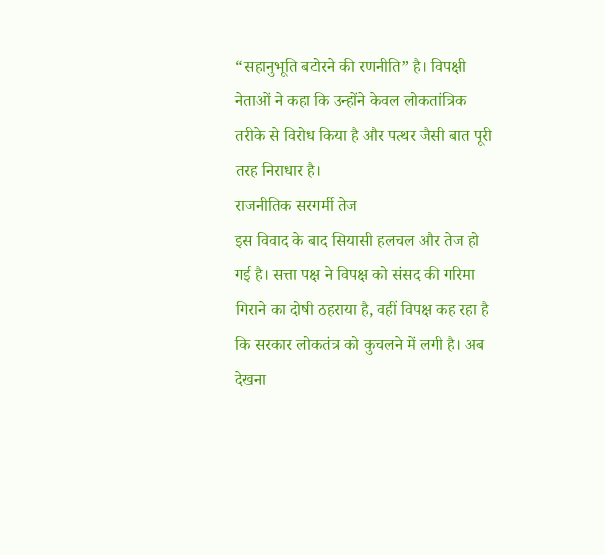“सहानुभूति बटोरने की रणनीति” है। विपक्षी नेताओं ने कहा कि उन्होंने केवल लोकतांत्रिक तरीके से विरोध किया है और पत्थर जैसी बात पूरी तरह निराधार है।
राजनीतिक सरगर्मी तेज
इस विवाद के बाद सियासी हलचल और तेज हो गई है। सत्ता पक्ष ने विपक्ष को संसद की गरिमा गिराने का दोषी ठहराया है, वहीं विपक्ष कह रहा है कि सरकार लोकतंत्र को कुचलने में लगी है। अब देखना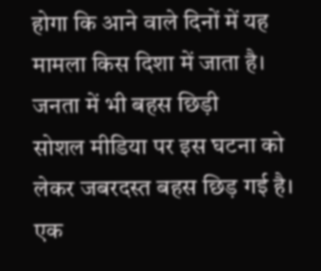होगा कि आने वाले दिनों में यह मामला किस दिशा में जाता है।
जनता में भी बहस छिड़ी
सोशल मीडिया पर इस घटना को लेकर जबरदस्त बहस छिड़ गई है। एक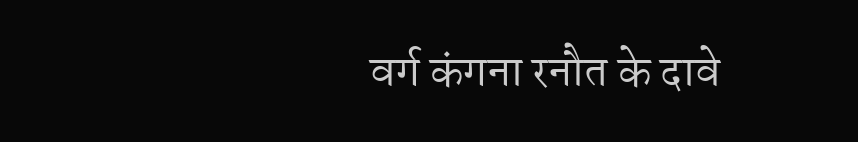वर्ग कंगना रनौत के दावे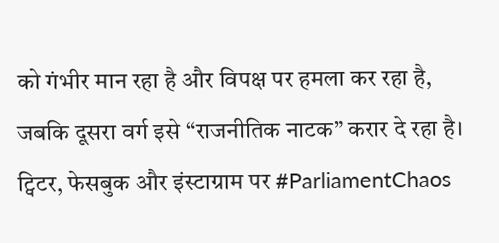को गंभीर मान रहा है और विपक्ष पर हमला कर रहा है, जबकि दूसरा वर्ग इसे “राजनीतिक नाटक” करार दे रहा है। ट्विटर, फेसबुक और इंस्टाग्राम पर #ParliamentChaos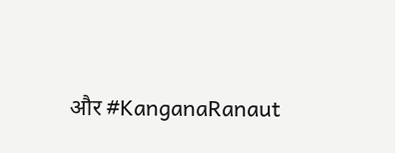और #KanganaRanaut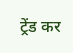ट्रेंड कर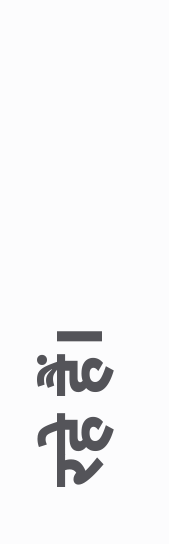रहे हैं।